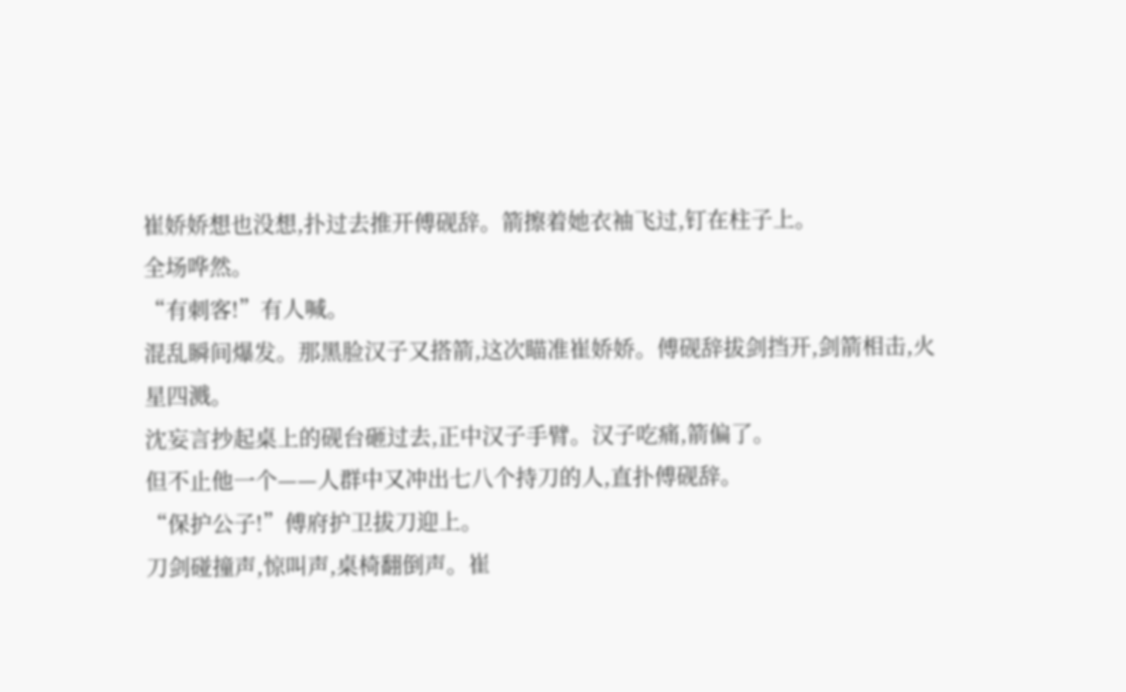崔娇娇想也没想,扑过去推开傅砚辞。箭擦着她衣袖飞过,钉在柱子上。
全场哗然。
“有刺客!”有人喊。
混乱瞬间爆发。那黑脸汉子又搭箭,这次瞄准崔娇娇。傅砚辞拔剑挡开,剑箭相击,火星四溅。
沈妄言抄起桌上的砚台砸过去,正中汉子手臂。汉子吃痛,箭偏了。
但不止他一个——人群中又冲出七八个持刀的人,直扑傅砚辞。
“保护公子!”傅府护卫拔刀迎上。
刀剑碰撞声,惊叫声,桌椅翻倒声。崔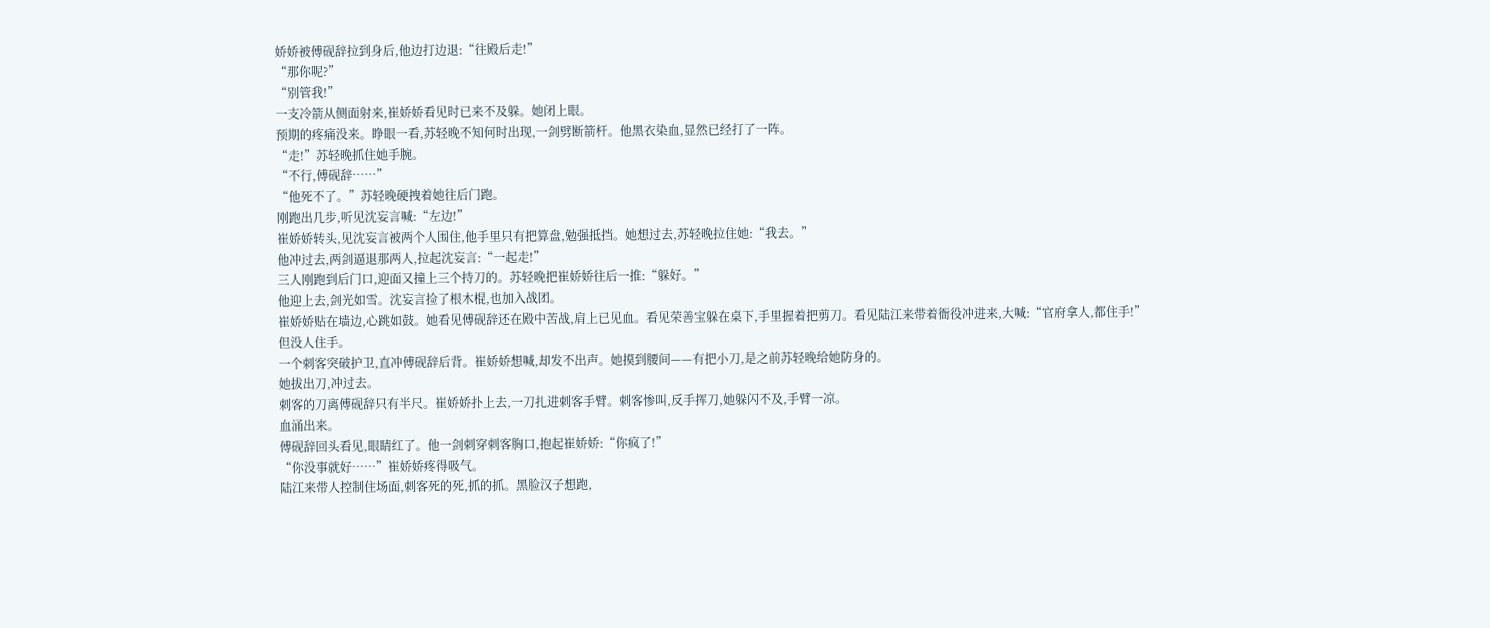娇娇被傅砚辞拉到身后,他边打边退:“往殿后走!”
“那你呢?”
“别管我!”
一支冷箭从侧面射来,崔娇娇看见时已来不及躲。她闭上眼。
预期的疼痛没来。睁眼一看,苏轻晚不知何时出现,一剑劈断箭杆。他黑衣染血,显然已经打了一阵。
“走!”苏轻晚抓住她手腕。
“不行,傅砚辞……”
“他死不了。”苏轻晚硬拽着她往后门跑。
刚跑出几步,听见沈妄言喊:“左边!”
崔娇娇转头,见沈妄言被两个人围住,他手里只有把算盘,勉强抵挡。她想过去,苏轻晚拉住她:“我去。”
他冲过去,两剑逼退那两人,拉起沈妄言:“一起走!”
三人刚跑到后门口,迎面又撞上三个持刀的。苏轻晚把崔娇娇往后一推:“躲好。”
他迎上去,剑光如雪。沈妄言捡了根木棍,也加入战团。
崔娇娇贴在墙边,心跳如鼓。她看见傅砚辞还在殿中苦战,肩上已见血。看见荣善宝躲在桌下,手里握着把剪刀。看见陆江来带着衙役冲进来,大喊:“官府拿人,都住手!”
但没人住手。
一个刺客突破护卫,直冲傅砚辞后背。崔娇娇想喊,却发不出声。她摸到腰间——有把小刀,是之前苏轻晚给她防身的。
她拔出刀,冲过去。
刺客的刀离傅砚辞只有半尺。崔娇娇扑上去,一刀扎进刺客手臂。刺客惨叫,反手挥刀,她躲闪不及,手臂一凉。
血涌出来。
傅砚辞回头看见,眼睛红了。他一剑刺穿刺客胸口,抱起崔娇娇:“你疯了!”
“你没事就好……”崔娇娇疼得吸气。
陆江来带人控制住场面,刺客死的死,抓的抓。黑脸汉子想跑,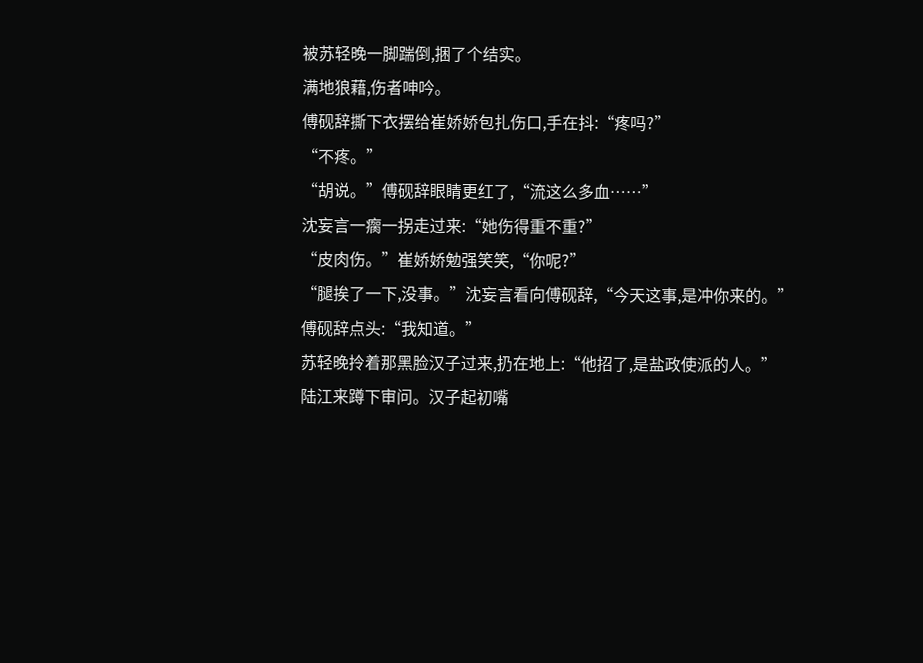被苏轻晚一脚踹倒,捆了个结实。
满地狼藉,伤者呻吟。
傅砚辞撕下衣摆给崔娇娇包扎伤口,手在抖:“疼吗?”
“不疼。”
“胡说。”傅砚辞眼睛更红了,“流这么多血……”
沈妄言一瘸一拐走过来:“她伤得重不重?”
“皮肉伤。”崔娇娇勉强笑笑,“你呢?”
“腿挨了一下,没事。”沈妄言看向傅砚辞,“今天这事,是冲你来的。”
傅砚辞点头:“我知道。”
苏轻晚拎着那黑脸汉子过来,扔在地上:“他招了,是盐政使派的人。”
陆江来蹲下审问。汉子起初嘴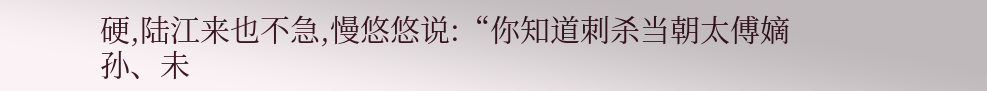硬,陆江来也不急,慢悠悠说:“你知道刺杀当朝太傅嫡孙、未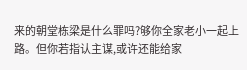来的朝堂栋梁是什么罪吗?够你全家老小一起上路。但你若指认主谋,或许还能给家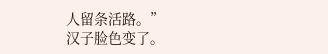人留条活路。”
汉子脸色变了。